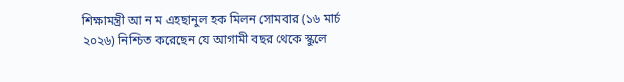শিক্ষামন্ত্রী আ ন ম এহছানুল হক মিলন সোমবার (১৬ মার্চ ২০২৬) নিশ্চিত করেছেন যে আগামী বছর থেকে স্কুলে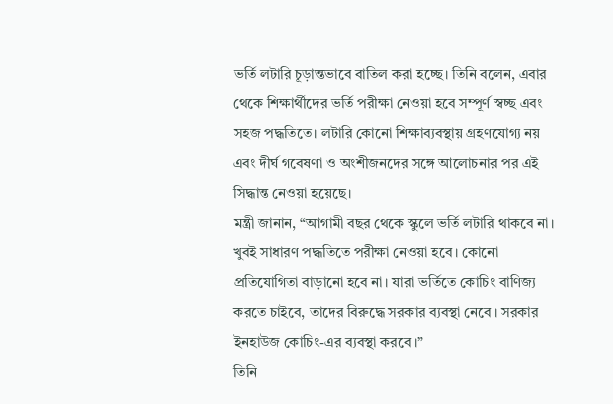ভর্তি লটারি চূড়ান্তভাবে বাতিল করা হচ্ছে। তিনি বলেন, এবার থেকে শিক্ষার্থীদের ভর্তি পরীক্ষা নেওয়া হবে সম্পূর্ণ স্বচ্ছ এবং সহজ পদ্ধতিতে। লটারি কোনো শিক্ষাব্যবস্থায় গ্রহণযোগ্য নয় এবং দীর্ঘ গবেষণা ও অংশীজনদের সঙ্গে আলোচনার পর এই সিদ্ধান্ত নেওয়া হয়েছে।
মন্ত্রী জানান, “আগামী বছর থেকে স্কুলে ভর্তি লটারি থাকবে না। খুবই সাধারণ পদ্ধতিতে পরীক্ষা নেওয়া হবে। কোনো প্রতিযোগিতা বাড়ানো হবে না। যারা ভর্তিতে কোচিং বাণিজ্য করতে চাইবে, তাদের বিরুদ্ধে সরকার ব্যবস্থা নেবে। সরকার ইনহাউজ কোচিং-এর ব্যবস্থা করবে।”
তিনি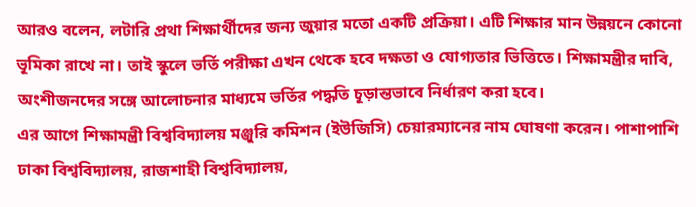আরও বলেন, লটারি প্রথা শিক্ষার্থীদের জন্য জুয়ার মতো একটি প্রক্রিয়া। এটি শিক্ষার মান উন্নয়নে কোনো ভূমিকা রাখে না। তাই স্কুলে ভর্তি পরীক্ষা এখন থেকে হবে দক্ষতা ও যোগ্যতার ভিত্তিতে। শিক্ষামন্ত্রীর দাবি, অংশীজনদের সঙ্গে আলোচনার মাধ্যমে ভর্তির পদ্ধতি চূড়ান্তভাবে নির্ধারণ করা হবে।
এর আগে শিক্ষামন্ত্রী বিশ্ববিদ্যালয় মঞ্জুরি কমিশন (ইউজিসি) চেয়ারম্যানের নাম ঘোষণা করেন। পাশাপাশি ঢাকা বিশ্ববিদ্যালয়, রাজশাহী বিশ্ববিদ্যালয়,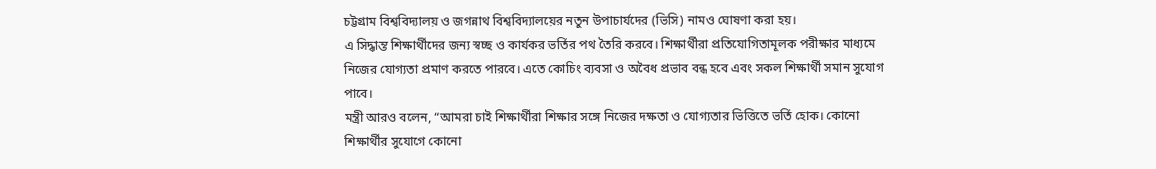চট্টগ্রাম বিশ্ববিদ্যালয় ও জগন্নাথ বিশ্ববিদ্যালয়ের নতুন উপাচার্যদের (ভিসি) নামও ঘোষণা করা হয়।
এ সিদ্ধান্ত শিক্ষার্থীদের জন্য স্বচ্ছ ও কার্যকর ভর্তির পথ তৈরি করবে। শিক্ষার্থীরা প্রতিযোগিতামূলক পরীক্ষার মাধ্যমে নিজের যোগ্যতা প্রমাণ করতে পারবে। এতে কোচিং ব্যবসা ও অবৈধ প্রভাব বন্ধ হবে এবং সকল শিক্ষার্থী সমান সুযোগ পাবে।
মন্ত্রী আরও বলেন, “আমরা চাই শিক্ষার্থীরা শিক্ষার সঙ্গে নিজের দক্ষতা ও যোগ্যতার ভিত্তিতে ভর্তি হোক। কোনো শিক্ষার্থীর সুযোগে কোনো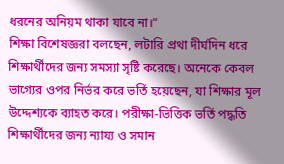ধরনের অনিয়ম থাকা যাবে না।”
শিক্ষা বিশেষজ্ঞরা বলছেন, লটারি প্রথা দীর্ঘদিন ধরে শিক্ষার্থীদের জন্য সমস্যা সৃষ্টি করেছে। অনেকে কেবল ভাগ্যের ওপর নির্ভর করে ভর্তি হয়েছেন, যা শিক্ষার মূল উদ্দেশ্যকে ব্যাহত করে। পরীক্ষা-ভিত্তিক ভর্তি পদ্ধতি শিক্ষার্থীদের জন্য ন্যায্য ও সমান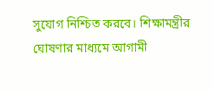সুযোগ নিশ্চিত করবে। শিক্ষামন্ত্রীর ঘোষণার মাধ্যমে আগামী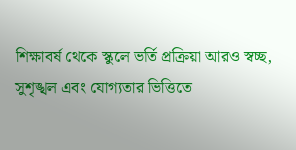শিক্ষাবর্ষ থেকে স্কুলে ভর্তি প্রক্রিয়া আরও স্বচ্ছ, সুশৃঙ্খল এবং যোগ্যতার ভিত্তিতে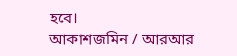হবে।
আকাশজমিন / আরআর